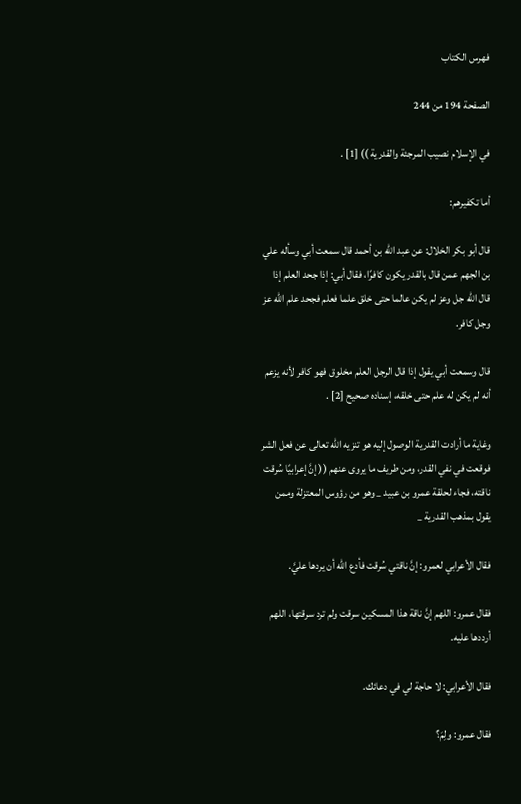فهرس الكتاب

الصفحة 194 من 244

في الإسلام نصيب المرجئة والقدرية )) [1] .

أما تكفيرهم:

قال أبو بكر الخلال: عن عبد الله بن أحمد قال سمعت أبي وسأله علي بن الجهم عمن قال بالقدر يكون كافرًا، فقال أبي: إذا جحد العلم إذا قال الله جل وعز لم يكن عالما حتى خلق علما فعلم فجحد علم الله عز وجل كافر.

قال وسمعت أبي يقول إذا قال الرجل العلم مخلوق فهو كافر لأنه يزعم أنه لم يكن له علم حتى خلقه، إسناده صحيح [2] .

وغاية ما أرادت القدرية الوصول إليه هو تنزيه الله تعالى عن فعل الشر فوقعت في نفي القدر، ومن طريف ما يروى عنهم (( إنَّ إعرابيًا سُرقت ناقته، فجاء لحلقة عمرو بن عبيد _ وهو من رؤوس المعتزلة وممن يقول بمذهب القدرية _

فقال الأعرابي لعمرو: إنَّ ناقتي سُرقت فأدع الله أن يردها عليَّ.

فقال عمرو: اللهم إنَّ ناقة هذا المسكين سرقت ولم ترد سرقتها، اللهم أرددها عليه.

فقال الأعرابي: لا حاجة لي في دعائك.

فقال عمرو: ولِمَ؟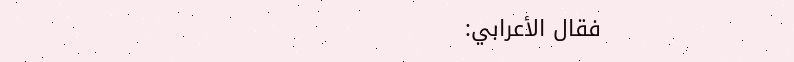فقال الأعرابي: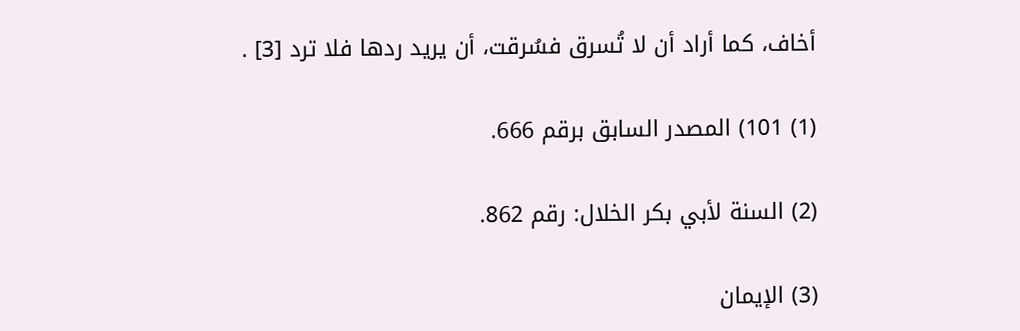أخاف، كما أراد أن لا تُسرق فسُرقت، أن يريد ردها فلا ترد [3] .

(1) 101) المصدر السابق برقم 666.

(2) السنة لأبي بكر الخلال: رقم 862.

(3) الإيمان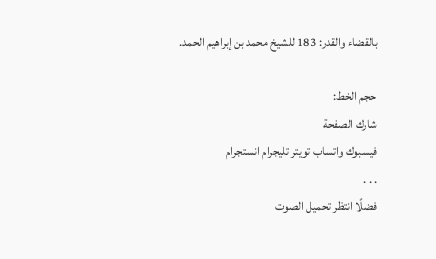بالقضاء والقدر: 183 للشيخ محمد بن إبراهيم الحمد.

حجم الخط:
شارك الصفحة
فيسبوك واتساب تويتر تليجرام انستجرام
. . .
فضلًا انتظر تحميل الصوت